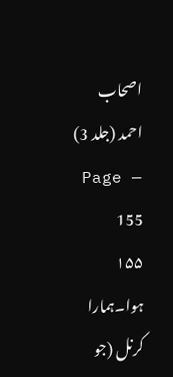اصحاب احمد (جلد 3) — Page 155
۱۵۵ ہوا۔ہمارا کرنل (جو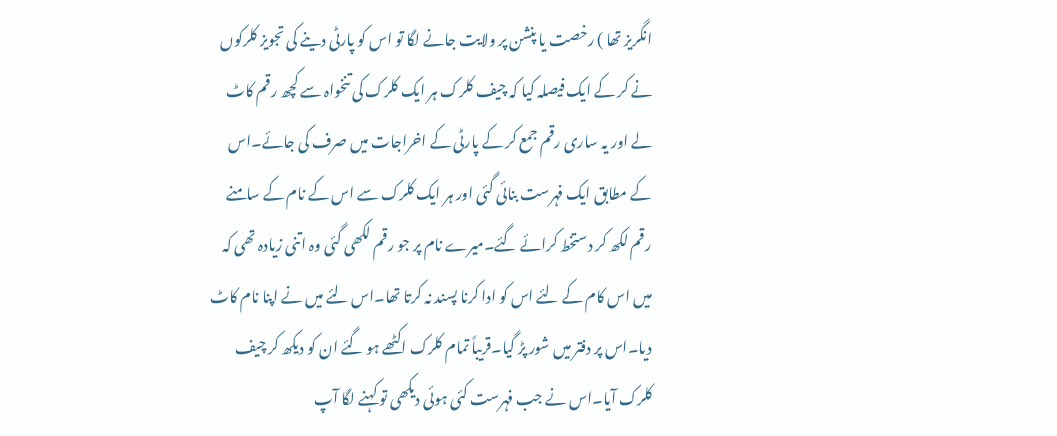انگریز تھا ) رخصت یا پنشن پر ولایت جانے لگا تو اس کو پارٹی دینے کی تجویز کلرکوں نے کر کے ایک فیصلہ کیا کہ چیف کلرک ہر ایک کلرک کی تنخواہ سے کچھ رقم کاٹ لے اور یہ ساری رقم جمع کر کے پارٹی کے اخراجات میں صرف کی جائے۔اس کے مطابق ایک فہرست بنائی گئی اور ہر ایک کلرک سے اس کے نام کے سامنے رقم لکھ کر دستخط کرائے گئے۔میرے نام پر جو رقم لکھی گئی وہ اتنی زیادہ تھی کہ میں اس کام کے لئے اس کو ادا کرنا پسند نہ کرتا تھا۔اس لئے میں نے اپنا نام کاٹ دیا۔اس پر دفتر میں شور پڑ گیا۔قریباً تمام کلرک اکٹھے ہو گئے ان کو دیکھ کر چیف کلرک آیا۔اس نے جب فہرست کئی ہوئی دیکھی تو کہنے لگا آپ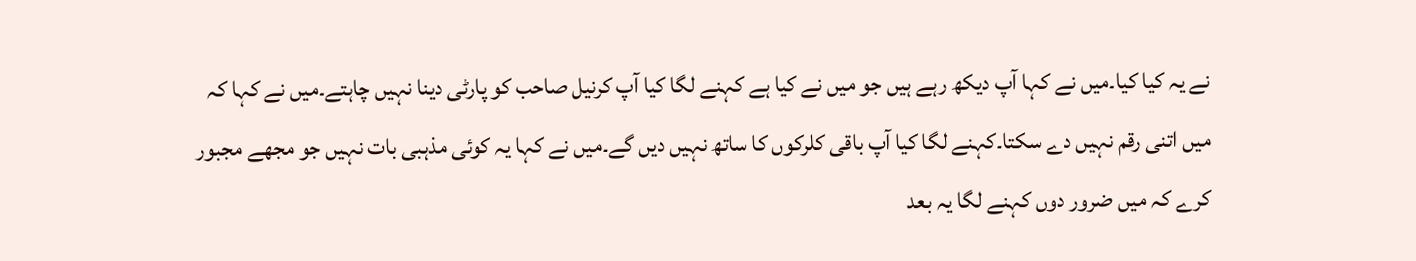نے یہ کیا کیا۔میں نے کہا آپ دیکھ رہے ہیں جو میں نے کیا ہے کہنے لگا کیا آپ کرنیل صاحب کو پارٹی دینا نہیں چاہتے۔میں نے کہا کہ میں اتنی رقم نہیں دے سکتا۔کہنے لگا کیا آپ باقی کلرکوں کا ساتھ نہیں دیں گے۔میں نے کہا یہ کوئی مذہبی بات نہیں جو مجھے مجبور کرے کہ میں ضرور دوں کہنے لگا یہ بعد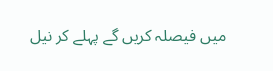میں فیصلہ کریں گے پہلے کر نیل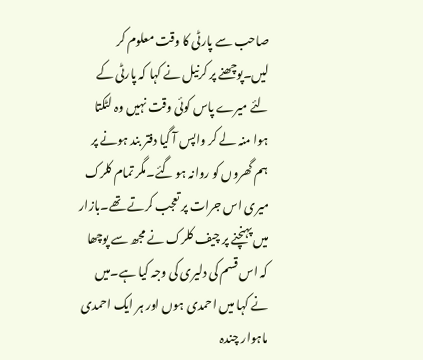صاحب سے پارٹی کا وقت معلوم کر لیں۔پوچھنے پر کرنیل نے کہا کہ پارٹی کے لئے میرے پاس کوئی وقت نہیں وہ لٹکتا ہوا منہ لے کر واپس آ گیا دفتر بند ہونے پر ہم گھروں کو روانہ ہو گئے۔مگر تمام کلرک میری اس جرات پر تعجب کرتے تھے۔بازار میں پہنچنے پر چیف کلرک نے مجھ سے پوچھا کہ اس قسم کی دلیری کی وجہ کیا ہے۔میں نے کہا میں احمدی ہوں اور ہر ایک احمدی ماہوار چندہ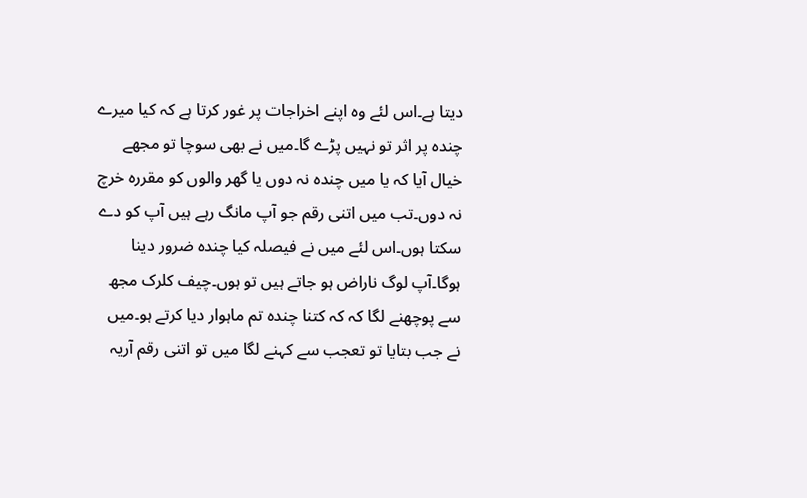دیتا ہے۔اس لئے وہ اپنے اخراجات پر غور کرتا ہے کہ کیا میرے چندہ پر اثر تو نہیں پڑے گا۔میں نے بھی سوچا تو مجھے خیال آیا کہ یا میں چندہ نہ دوں یا گھر والوں کو مقررہ خرچ نہ دوں۔تب میں اتنی رقم جو آپ مانگ رہے ہیں آپ کو دے سکتا ہوں۔اس لئے میں نے فیصلہ کیا چندہ ضرور دینا ہوگا۔آپ لوگ ناراض ہو جاتے ہیں تو ہوں۔چیف کلرک مجھ سے پوچھنے لگا کہ کہ کتنا چندہ تم ماہوار دیا کرتے ہو۔میں نے جب بتایا تو تعجب سے کہنے لگا میں تو اتنی رقم آریہ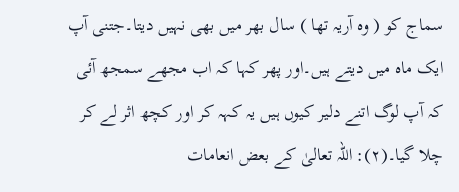سماج کو ( وہ آریہ تھا ) سال بھر میں بھی نہیں دیتا۔جتنی آپ ایک ماہ میں دیتے ہیں۔اور پھر کہا کہ اب مجھے سمجھ آئی کہ آپ لوگ اتنے دلیر کیوں ہیں یہ کہہ کر اور کچھ اثر لے کر چلا گیا۔(۲): اللہ تعالیٰ کے بعض انعامات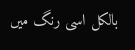بالکل اسی رنگ میں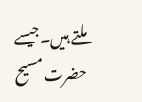ملتے ہیں۔جیسے حضرت مسیح